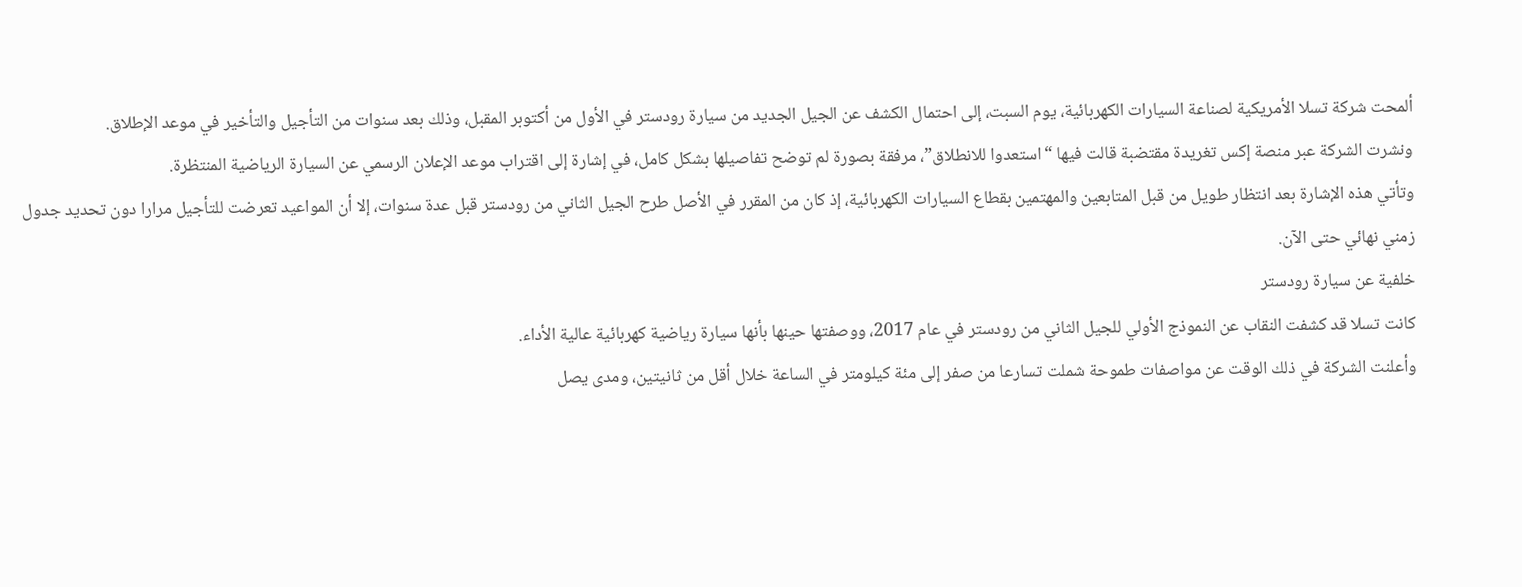ألمحت شركة تسلا الأمريكية لصناعة السيارات الكهربائية، يوم السبت، إلى احتمال الكشف عن الجيل الجديد من سيارة رودستر في الأول من أكتوبر المقبل، وذلك بعد سنوات من التأجيل والتأخير في موعد الإطلاق.
ونشرت الشركة عبر منصة إكس تغريدة مقتضبة قالت فيها “استعدوا للانطلاق”، مرفقة بصورة لم توضح تفاصيلها بشكل كامل، في إشارة إلى اقتراب موعد الإعلان الرسمي عن السيارة الرياضية المنتظرة.
وتأتي هذه الإشارة بعد انتظار طويل من قبل المتابعين والمهتمين بقطاع السيارات الكهربائية، إذ كان من المقرر في الأصل طرح الجيل الثاني من رودستر قبل عدة سنوات، إلا أن المواعيد تعرضت للتأجيل مرارا دون تحديد جدول زمني نهائي حتى الآن.
خلفية عن سيارة رودستر
كانت تسلا قد كشفت النقاب عن النموذج الأولي للجيل الثاني من رودستر في عام 2017، ووصفتها حينها بأنها سيارة رياضية كهربائية عالية الأداء.
وأعلنت الشركة في ذلك الوقت عن مواصفات طموحة شملت تسارعا من صفر إلى مئة كيلومتر في الساعة خلال أقل من ثانيتين، ومدى يصل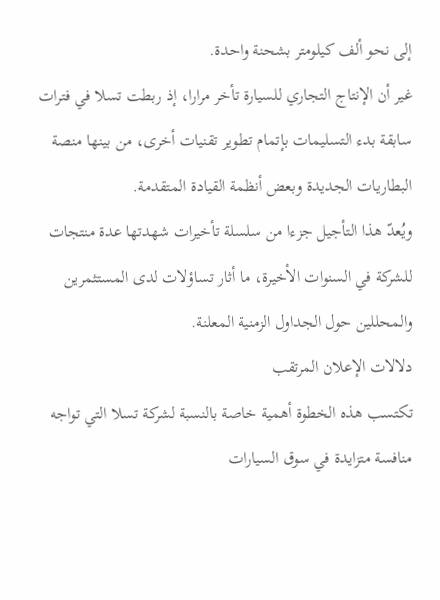إلى نحو ألف كيلومتر بشحنة واحدة.
غير أن الإنتاج التجاري للسيارة تأخر مرارا، إذ ربطت تسلا في فترات سابقة بدء التسليمات بإتمام تطوير تقنيات أخرى، من بينها منصة البطاريات الجديدة وبعض أنظمة القيادة المتقدمة.
ويُعدّ هذا التأجيل جزءا من سلسلة تأخيرات شهدتها عدة منتجات للشركة في السنوات الأخيرة، ما أثار تساؤلات لدى المستثمرين والمحللين حول الجداول الزمنية المعلنة.
دلالات الإعلان المرتقب
تكتسب هذه الخطوة أهمية خاصة بالنسبة لشركة تسلا التي تواجه منافسة متزايدة في سوق السيارات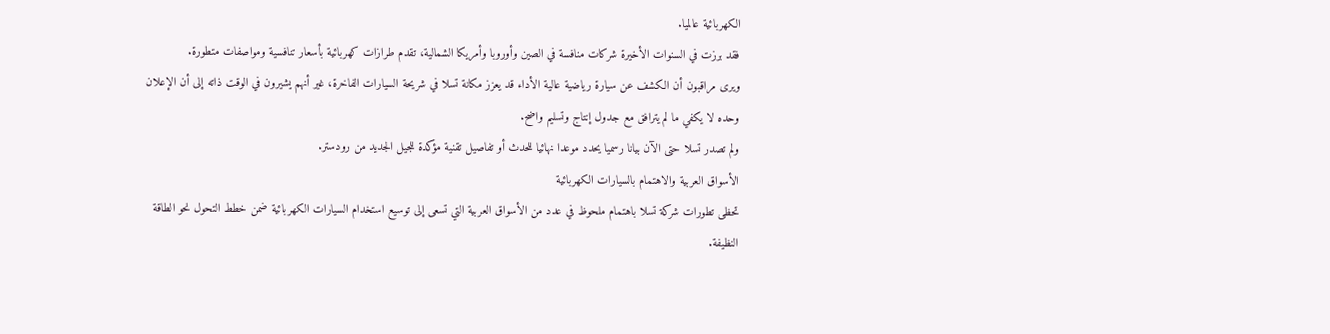الكهربائية عالميا.
فقد برزت في السنوات الأخيرة شركات منافسة في الصين وأوروبا وأمريكا الشمالية، تقدم طرازات كهربائية بأسعار تنافسية ومواصفات متطورة.
ويرى مراقبون أن الكشف عن سيارة رياضية عالية الأداء قد يعزز مكانة تسلا في شريحة السيارات الفاخرة، غير أنهم يشيرون في الوقت ذاته إلى أن الإعلان وحده لا يكفي ما لم يترافق مع جدول إنتاج وتسليم واضح.
ولم تصدر تسلا حتى الآن بيانا رسميا يحدد موعدا نهائيا للحدث أو تفاصيل تقنية مؤكدة للجيل الجديد من رودستر.
الأسواق العربية والاهتمام بالسيارات الكهربائية
تحظى تطورات شركة تسلا باهتمام ملحوظ في عدد من الأسواق العربية التي تسعى إلى توسيع استخدام السيارات الكهربائية ضمن خطط التحول نحو الطاقة النظيفة.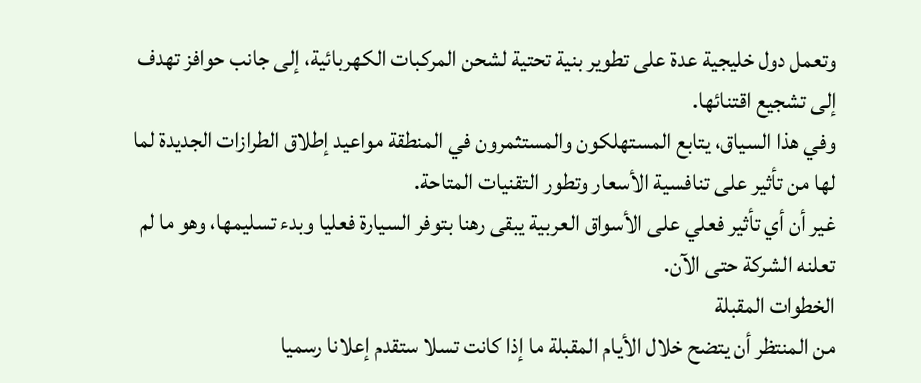وتعمل دول خليجية عدة على تطوير بنية تحتية لشحن المركبات الكهربائية، إلى جانب حوافز تهدف إلى تشجيع اقتنائها.
وفي هذا السياق، يتابع المستهلكون والمستثمرون في المنطقة مواعيد إطلاق الطرازات الجديدة لما لها من تأثير على تنافسية الأسعار وتطور التقنيات المتاحة.
غير أن أي تأثير فعلي على الأسواق العربية يبقى رهنا بتوفر السيارة فعليا وبدء تسليمها، وهو ما لم تعلنه الشركة حتى الآن.
الخطوات المقبلة
من المنتظر أن يتضح خلال الأيام المقبلة ما إذا كانت تسلا ستقدم إعلانا رسميا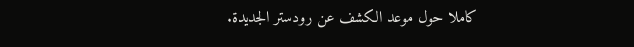كاملا حول موعد الكشف عن رودستر الجديدة.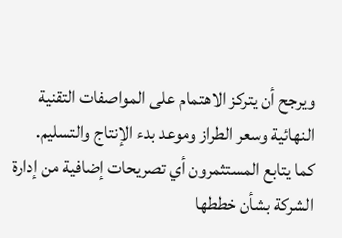ويرجح أن يتركز الاهتمام على المواصفات التقنية النهائية وسعر الطراز وموعد بدء الإنتاج والتسليم.
كما يتابع المستثمرون أي تصريحات إضافية من إدارة الشركة بشأن خططها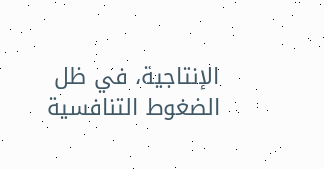الإنتاجية، في ظل الضغوط التنافسية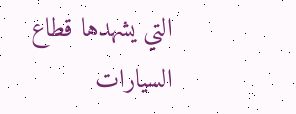التي يشهدها قطاع السيارات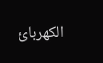الكهربائ